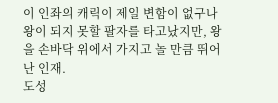이 인좌의 캐릭이 제일 변함이 없구나
왕이 되지 못할 팔자를 타고났지만, 왕을 손바닥 위에서 가지고 놀 만큼 뛰어난 인재.
도성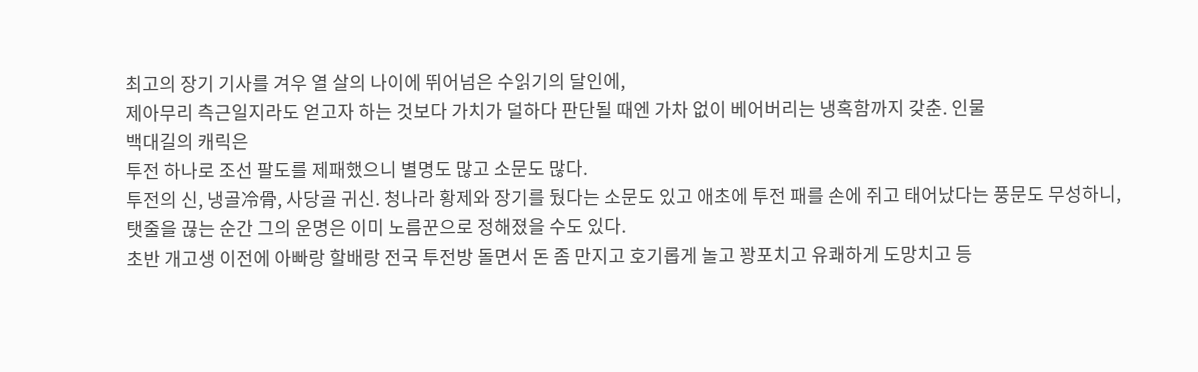최고의 장기 기사를 겨우 열 살의 나이에 뛰어넘은 수읽기의 달인에,
제아무리 측근일지라도 얻고자 하는 것보다 가치가 덜하다 판단될 때엔 가차 없이 베어버리는 냉혹함까지 갖춘. 인물
백대길의 캐릭은
투전 하나로 조선 팔도를 제패했으니 별명도 많고 소문도 많다.
투전의 신, 냉골冷骨, 사당골 귀신. 청나라 황제와 장기를 뒀다는 소문도 있고 애초에 투전 패를 손에 쥐고 태어났다는 풍문도 무성하니,
탯줄을 끊는 순간 그의 운명은 이미 노름꾼으로 정해졌을 수도 있다.
초반 개고생 이전에 아빠랑 할배랑 전국 투전방 돌면서 돈 좀 만지고 호기롭게 놀고 꽝포치고 유쾌하게 도망치고 등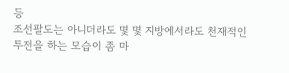등
조선팔도는 아니더라도 몇 몇 지방에서라도 천재적인 투전을 하는 모습이 좀 마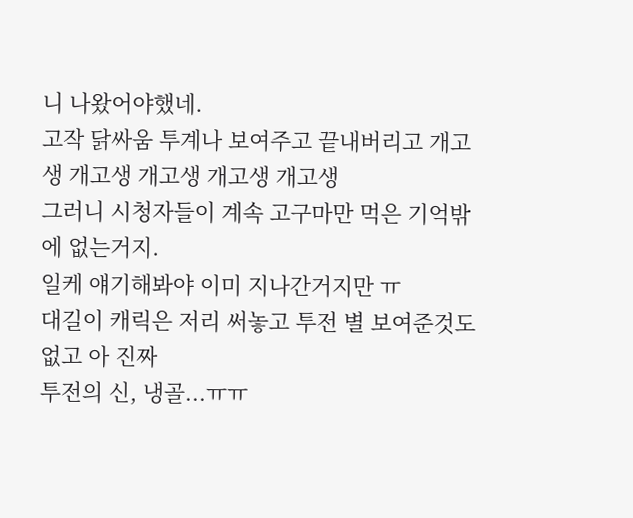니 나왔어야했네.
고작 닭싸움 투계나 보여주고 끝내버리고 개고생 개고생 개고생 개고생 개고생
그러니 시청자들이 계속 고구마만 먹은 기억밖에 없는거지.
일케 얘기해봐야 이미 지나간거지만 ㅠ
대길이 캐릭은 저리 써놓고 투전 별 보여준것도 없고 아 진짜
투전의 신, 냉골...ㅠㅠ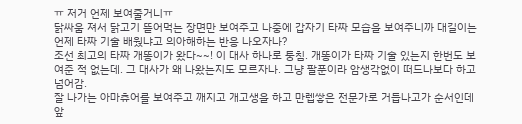ㅠ 저거 언제 보여줄거니ㅠ
닭싸움 져서 닭고기 뜯어먹는 장면만 보여주고 나중에 갑자기 타짜 모습을 보여주니까 대길이는 언제 타짜 기술 배웠냐고 의아해하는 반응 나오자나?
조선 최고의 타짜 개똥이가 왔다~~! 이 대사 하나로 퉁침. 개똥이가 타짜 기술 있는지 한번도 보여준 적 없는데. 그 대사가 왜 나왔는지도 모르자나. 그냥 팔푼이라 암생각없이 떠드나보다 하고 넘어감.
잘 나가는 아마츄어를 보여주고 깨지고 개고생을 하고 만렙쌓은 전문가로 거듭나고가 순서인데 앞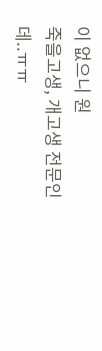이 없으니 원
죽을고생, 개고생 전문인데..ㅠㅠ